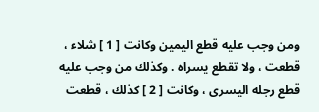ومن وجب عليه قطع اليمين وكانت [ 1 ] شلاء ، قطعت ، ولا تقطع يسراه . وكذلك من وجب عليه قطع رجله اليسرى ، وكانت [ 2 ] كذلك ، قطعت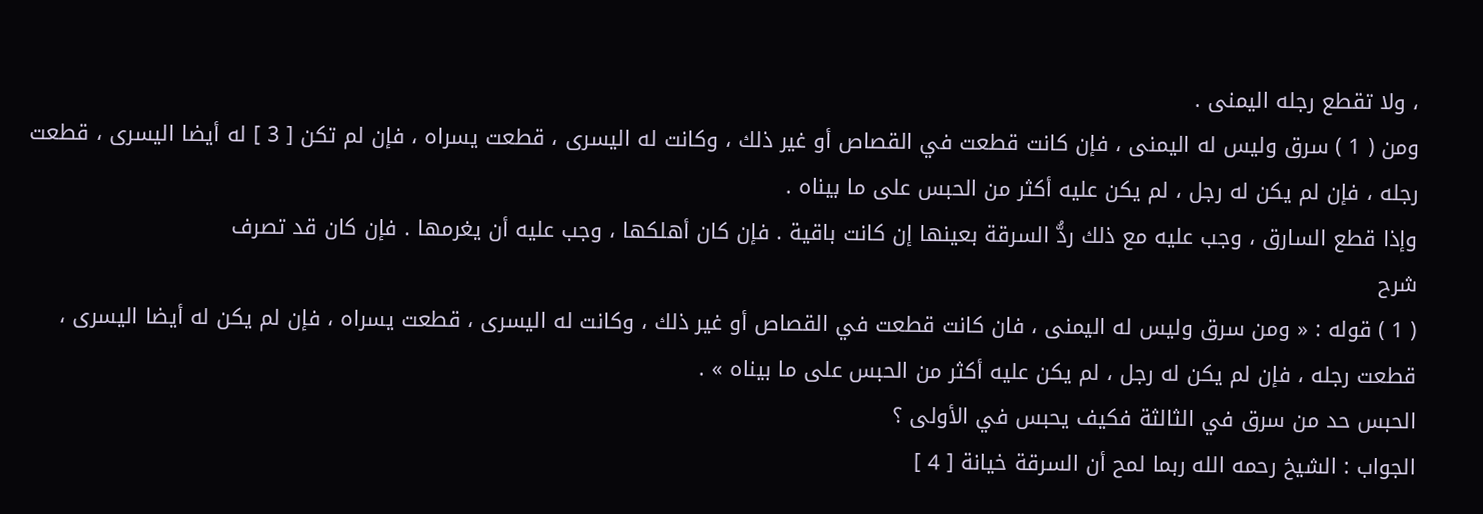، ولا تقطع رجله اليمنى .
ومن ( 1 ) سرق وليس له اليمنى ، فإن كانت قطعت في القصاص أو غير ذلك ، وكانت له اليسرى ، قطعت يسراه ، فإن لم تكن [ 3 ] له أيضا اليسرى ، قطعت رجله ، فإن لم يكن له رجل ، لم يكن عليه أكثر من الحبس على ما بيناه .
وإذا قطع السارق ، وجب عليه مع ذلك ردُّ السرقة بعينها إن كانت باقية . فإن كان أهلكها ، وجب عليه أن يغرمها . فإن كان قد تصرف
شرح
( 1 ) قوله : « ومن سرق وليس له اليمنى ، فان كانت قطعت في القصاص أو غير ذلك ، وكانت له اليسرى ، قطعت يسراه ، فإن لم يكن له أيضا اليسرى ، قطعت رجله ، فإن لم يكن له رجل ، لم يكن عليه أكثر من الحبس على ما بيناه » .
الحبس حد من سرق في الثالثة فكيف يحبس في الأولى ؟
الجواب : الشيخ رحمه الله ربما لمح أن السرقة خيانة [ 4 ]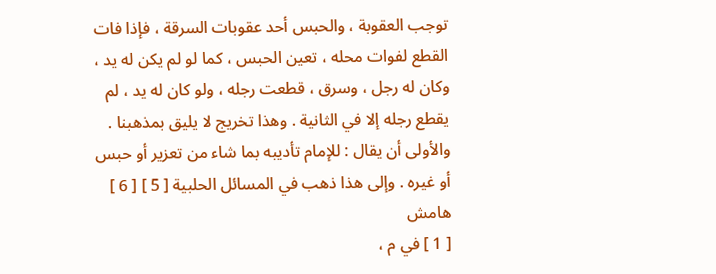توجب العقوبة ، والحبس أحد عقوبات السرقة ، فإذا فات القطع لفوات محله ، تعين الحبس ، كما لو لم يكن له يد ، وكان له رجل ، وسرق ، قطعت رجله ، ولو كان له يد ، لم يقطع رجله إلا في الثانية . وهذا تخريج لا يليق بمذهبنا .
والأولى أن يقال : للإمام تأديبه بما شاء من تعزير أو حبس أو غيره . وإلى هذا ذهب في المسائل الحلبية [ 5 ] [ 6 ]
هامش
[ 1 ] في م ،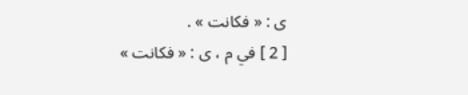ى : « فكانت » .
[ 2 ] في م ، ى : « فكانت »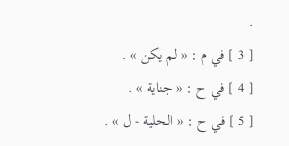.
[ 3 ] في م : « لم يكن » .
[ 4 ] في ح : « جناية » .
[ 5 ] في ح : « الحلية - ل » .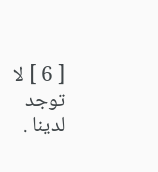[ 6 ] لا توجد لدينا .